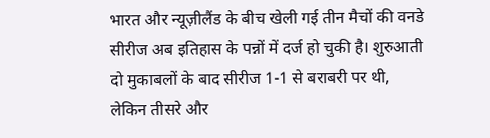भारत और न्यूज़ीलैंड के बीच खेली गई तीन मैचों की वनडे सीरीज अब इतिहास के पन्नों में दर्ज हो चुकी है। शुरुआती दो मुकाबलों के बाद सीरीज 1-1 से बराबरी पर थी, लेकिन तीसरे और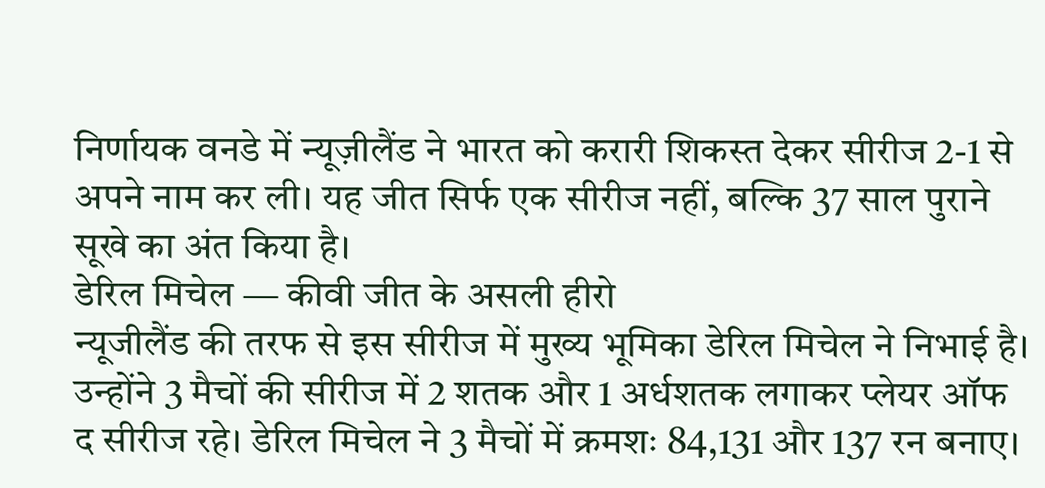निर्णायक वनडे में न्यूज़ीलैंड ने भारत को करारी शिकस्त देकर सीरीज 2-1 से अपने नाम कर ली। यह जीत सिर्फ एक सीरीज नहीं, बल्कि 37 साल पुराने सूखे का अंत किया है।
डेरिल मिचेल — कीवी जीत के असली हीरो
न्यूजीलैंड की तरफ से इस सीरीज में मुख्य भूमिका डेरिल मिचेल ने निभाई है। उन्होंने 3 मैचों की सीरीज में 2 शतक और 1 अर्धशतक लगाकर प्लेयर ऑफ द सीरीज रहे। डेरिल मिचेल ने 3 मैचों में क्रमशः 84,131 और 137 रन बनाए।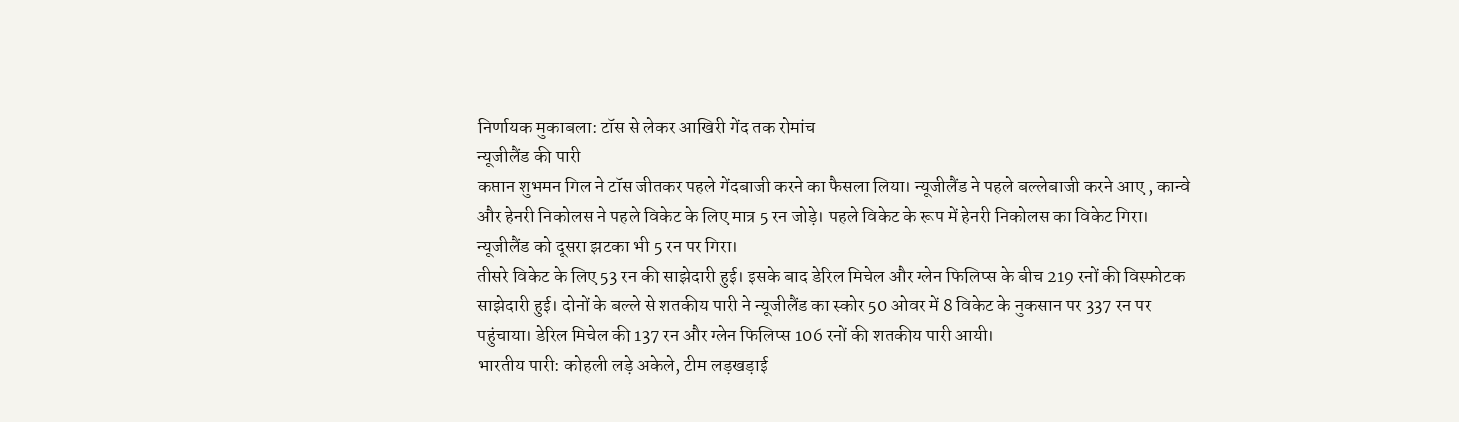निर्णायक मुकाबला: टॉस से लेकर आखिरी गेंद तक रोमांच
न्यूजीलैंड की पारी
कप्तान शुभमन गिल ने टॉस जीतकर पहले गेंदबाजी करने का फैसला लिया। न्यूजीलैंड ने पहले बल्लेबाजी करने आए , कान्वे और हेनरी निकोलस ने पहले विकेट के लिए मात्र 5 रन जोड़े। पहले विकेट के रूप में हेनरी निकोलस का विकेट गिरा। न्यूजीलैंड को दूसरा झटका भी 5 रन पर गिरा।
तीसरे विकेट के लिए 53 रन की साझेदारी हुई। इसके बाद डेरिल मिचेल और ग्लेन फिलिप्स के बीच 219 रनों की विस्फोटक साझेदारी हुई। दोनों के बल्ले से शतकीय पारी ने न्यूजीलैंड का स्कोर 50 ओवर में 8 विकेट के नुकसान पर 337 रन पर पहुंचाया। डेरिल मिचेल की 137 रन और ग्लेन फिलिप्स 106 रनों की शतकीय पारी आयी।
भारतीय पारी: कोहली लड़े अकेले, टीम लड़खड़ाई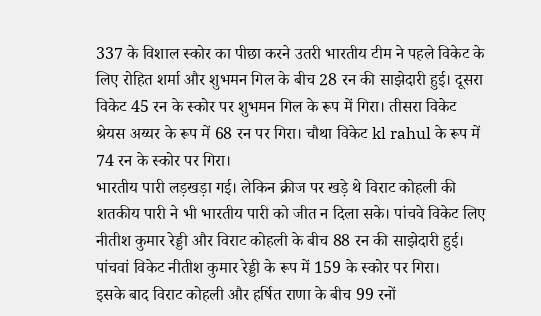337 के विशाल स्कोर का पीछा करने उतरी भारतीय टीम ने पहले विकेट के लिए रोहित शर्मा और शुभमन गिल के बीच 28 रन की साझेदारी हुई। दूसरा विकेट 45 रन के स्कोर पर शुभमन गिल के रूप में गिरा। तीसरा विकेट श्रेयस अय्यर के रूप में 68 रन पर गिरा। चौथा विकेट kl rahul के रूप में 74 रन के स्कोर पर गिरा।
भारतीय पारी लड़खड़ा गई। लेकिन क्रीज पर खड़े थे विराट कोहली की शतकीय पारी ने भी भारतीय पारी को जीत न दिला सके। पांचवे विकेट लिए नीतीश कुमार रेड्डी और विराट कोहली के बीच 88 रन की साझेदारी हुई। पांचवां विकेट नीतीश कुमार रेड्डी के रूप में 159 के स्कोर पर गिरा।
इसके बाद विराट कोहली और हर्षित राणा के बीच 99 रनों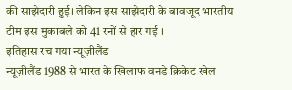की साझेदारी हुई। लेकिन इस साझेदारी के बावजूद भारतीय टीम इस मुकाबले को 41 रनों से हार गई ।
इतिहास रच गया न्यूज़ीलैंड
न्यूज़ीलैंड 1988 से भारत के खिलाफ वनडे क्रिकेट खेल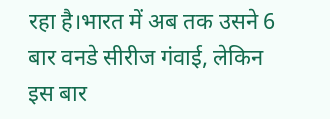रहा है।भारत में अब तक उसने 6 बार वनडे सीरीज गंवाई, लेकिन इस बार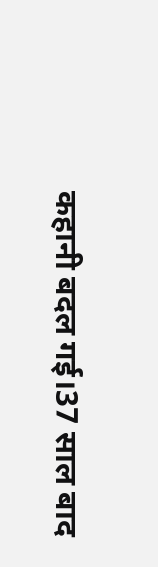कहानी बदल गई।37 साल बाद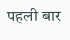पहली बार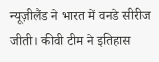न्यूज़ीलैंड ने भारत में वनडे सीरीज जीती। कीवी टीम ने इतिहास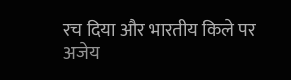रच दिया और भारतीय किले पर अजेय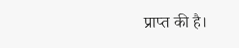प्राप्त की है।